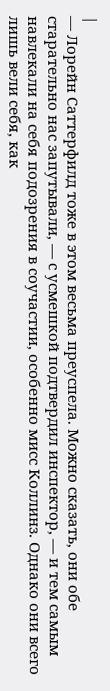|
— Лорейн Саттерфилд тоже в этом весьма преуспела. Можно сказать, они обе старательно нас запутывали, — с усмешкой подтвердил инспектор, — и тем самым навлекали на себя подозрения в соучастии, особенно мисс Коллинз. Однако они всего лишь вели себя, как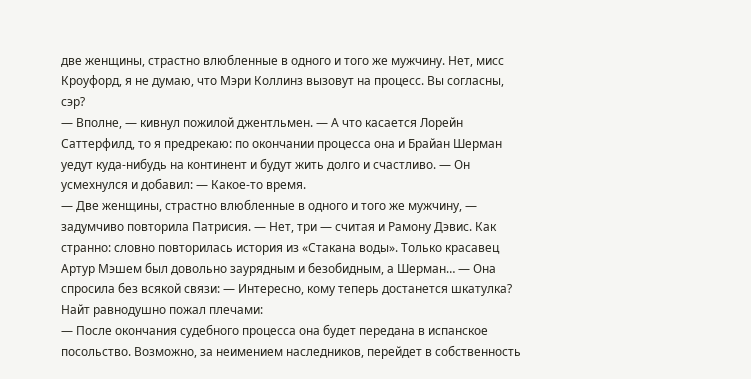две женщины, страстно влюбленные в одного и того же мужчину. Нет, мисс Кроуфорд, я не думаю, что Мэри Коллинз вызовут на процесс. Вы согласны, сэр?
— Вполне, — кивнул пожилой джентльмен. — А что касается Лорейн Саттерфилд, то я предрекаю: по окончании процесса она и Брайан Шерман уедут куда-нибудь на континент и будут жить долго и счастливо. — Он усмехнулся и добавил: — Какое-то время.
— Две женщины, страстно влюбленные в одного и того же мужчину, — задумчиво повторила Патрисия. — Нет, три — считая и Рамону Дэвис. Как странно: словно повторилась история из «Стакана воды». Только красавец Артур Мэшем был довольно заурядным и безобидным, а Шерман… — Она спросила без всякой связи: — Интересно, кому теперь достанется шкатулка?
Найт равнодушно пожал плечами:
— После окончания судебного процесса она будет передана в испанское посольство. Возможно, за неимением наследников, перейдет в собственность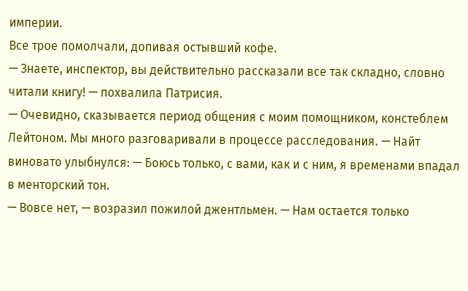империи.
Все трое помолчали, допивая остывший кофе.
— Знаете, инспектор, вы действительно рассказали все так складно, словно читали книгу! — похвалила Патрисия.
— Очевидно, сказывается период общения с моим помощником, констеблем Лейтоном. Мы много разговаривали в процессе расследования. — Найт виновато улыбнулся: — Боюсь только, с вами, как и с ним, я временами впадал в менторский тон.
— Вовсе нет, — возразил пожилой джентльмен. — Нам остается только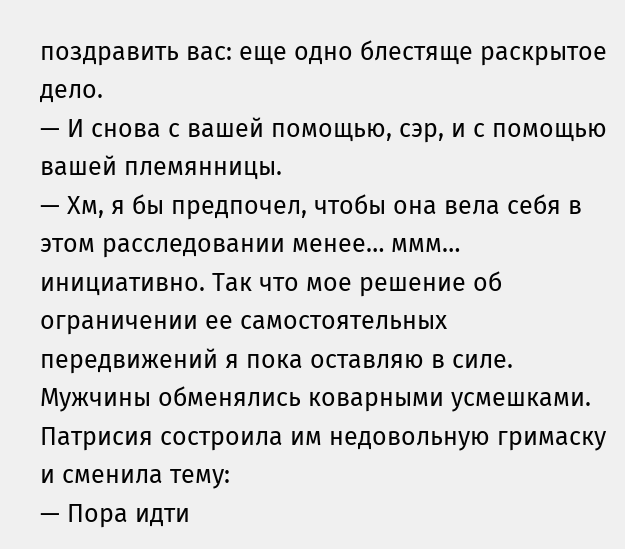поздравить вас: еще одно блестяще раскрытое дело.
— И снова с вашей помощью, сэр, и с помощью вашей племянницы.
— Хм, я бы предпочел, чтобы она вела себя в этом расследовании менее… ммм… инициативно. Так что мое решение об ограничении ее самостоятельных передвижений я пока оставляю в силе.
Мужчины обменялись коварными усмешками. Патрисия состроила им недовольную гримаску и сменила тему:
— Пора идти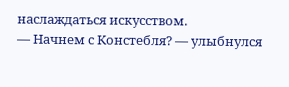наслаждаться искусством.
— Начнем с Констебля? — улыбнулся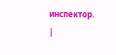инспектор.
|